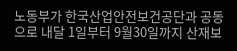노동부가 한국산업안전보건공단과 공동으로 내달 1일부터 9월30일까지 산재보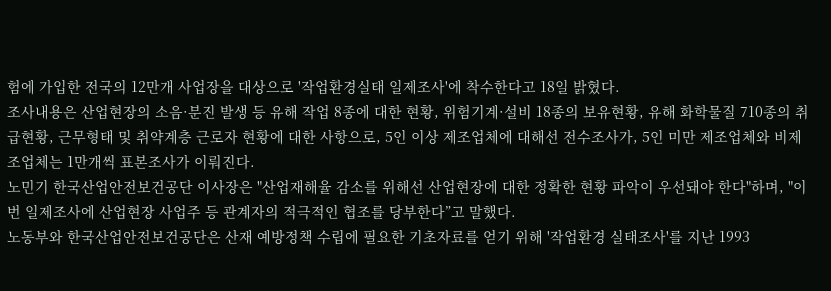험에 가입한 전국의 12만개 사업장을 대상으로 '작업환경실태 일제조사'에 착수한다고 18일 밝혔다.
조사내용은 산업현장의 소음·분진 발생 등 유해 작업 8종에 대한 현황, 위험기계·설비 18종의 보유현황, 유해 화학물질 710종의 취급현황, 근무형태 및 취약계층 근로자 현황에 대한 사항으로, 5인 이상 제조업체에 대해선 전수조사가, 5인 미만 제조업체와 비제조업체는 1만개씩 표본조사가 이뤄진다.
노민기 한국산업안전보건공단 이사장은 "산업재해율 감소를 위해선 산업현장에 대한 정확한 현황 파악이 우선돼야 한다"하며, "이번 일제조사에 산업현장 사업주 등 관계자의 적극적인 협조를 당부한다”고 말했다.
노동부와 한국산업안전보건공단은 산재 예방정책 수립에 필요한 기초자료를 얻기 위해 '작업환경 실태조사'를 지난 1993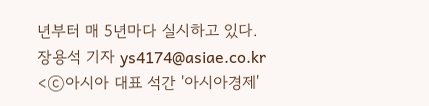년부터 매 5년마다 실시하고 있다.
장용석 기자 ys4174@asiae.co.kr
<ⓒ아시아 대표 석간 '아시아경제'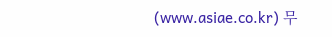(www.asiae.co.kr) 무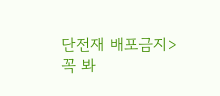단전재 배포금지>
꼭 봐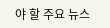야 할 주요 뉴스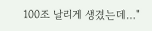100조 날리게 생겼는데…"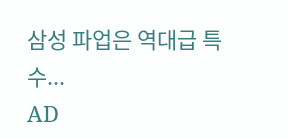삼성 파업은 역대급 특수...
AD